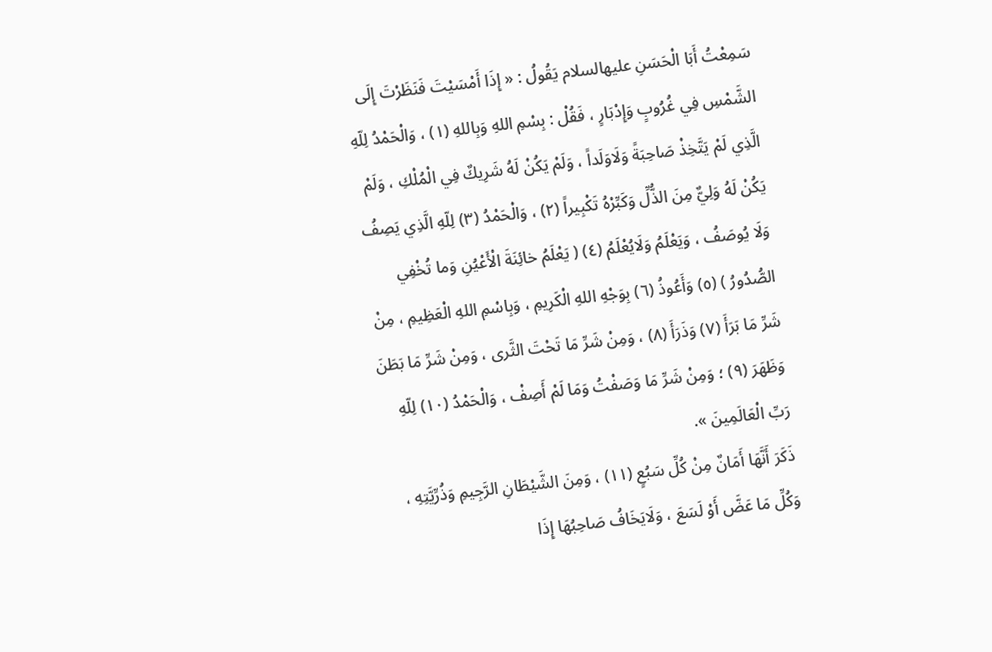سَمِعْتُ أَبَا الْحَسَنِ عليهالسلام يَقُولُ : « إِذَا أَمْسَيْتَ فَنَظَرْتَ إِلَى الشَّمْسِ فِي غُرُوبٍ وَإِدْبَارٍ ، فَقُلْ : بِسْمِ اللهِ وَبِاللهِ (١) ، وَالْحَمْدُ لِلّهِ الَّذِي لَمْ يَتَّخِذْ صَاحِبَةً وَلَاوَلَداً ، وَلَمْ يَكُنْ لَهُ شَرِيكٌ فِي الْمُلْكِ ، وَلَمْ يَكُنْ لَهُ وَلِيٌّ مِنَ الذُّلِّ وَكَبِّرْهُ تَكْبِيراً (٢) ، وَالْحَمْدُ (٣) لِلّهِ الَّذِي يَصِفُ وَلَا يُوصَفُ ، وَيَعْلَمُ وَلَايُعْلَمُ (٤) ( يَعْلَمُ خائِنَةَ الْأَعْيُنِ وَما تُخْفِي الصُّدُورُ ) (٥) وَأَعُوذُ (٦) بِوَجْهِ اللهِ الْكَرِيمِ ، وَبِاسْمِ اللهِ الْعَظِيمِ ، مِنْ شَرِّ مَا بَرَأَ (٧) وَذَرَأَ (٨) ، وَمِنْ شَرِّ مَا تَحْتَ الثَّرى ، وَمِنْ شَرِّ مَا بَطَنَ وَظَهَرَ (٩) ؛ وَمِنْ شَرِّ مَا وَصَفْتُ وَمَا لَمْ أَصِفْ ، وَالْحَمْدُ (١٠) لِلّهِ رَبِّ الْعَالَمِينَ ».
ذَكَرَ أَنَّهَا أَمَانٌ مِنْ كُلِّ سَبُعٍ (١١) ، وَمِنَ الشَّيْطَانِ الرَّجِيمِ وَذُرِّيَّتِهِ ، وَكُلِّ مَا عَضَّ أَوْ لَسَعَ ، وَلَايَخَافُ صَاحِبُهَا إِذَا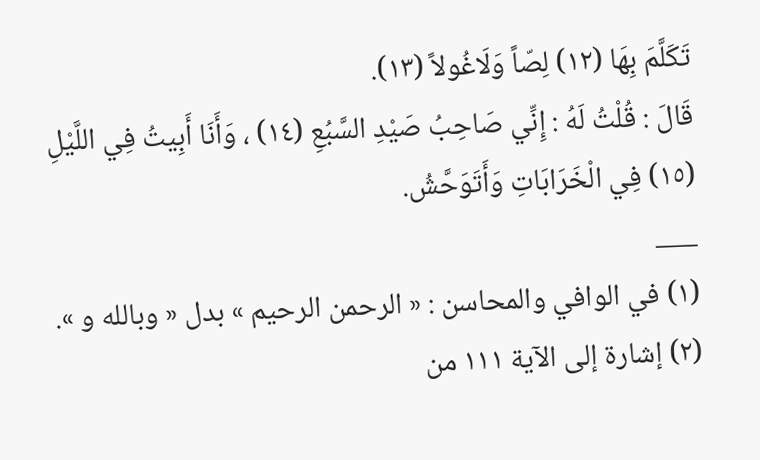تَكَلَّمَ بِهَا (١٢) لِصّاً وَلَاغُولاً (١٣).
قَالَ : قُلْتُ لَهُ : إِنِّي صَاحِبُ صَيْدِ السَّبُعِ (١٤) ، وَأَنَا أَبِيتُ فِي اللَّيْلِ (١٥) فِي الْخَرَابَاتِ وَأَتَوَحَّشُ.
___
(١) في الوافي والمحاسن : « الرحمن الرحيم » بدل « وبالله و ».
(٢) إشارة إلى الآية ١١١ من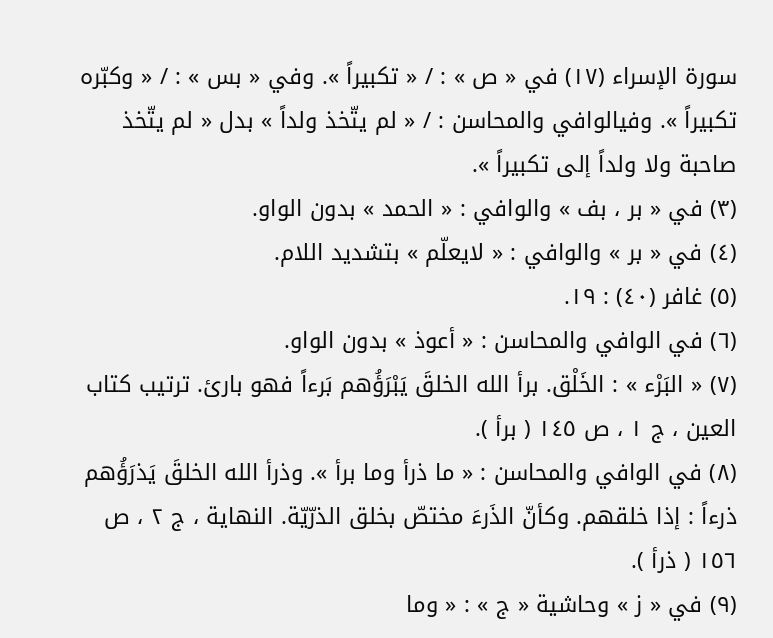سورة الإسراء (١٧) في « ص » : / « تكبيراً ». وفي « بس » : / « وكبّره تكبيراً ». وفيالوافي والمحاسن : / « لم يتّخذ ولداً » بدل « لم يتّخذ صاحبة ولا ولداً إلى تكبيراً ».
(٣) في « بر ، بف » والوافي : « الحمد » بدون الواو.
(٤) في « بر » والوافي : « لايعلّم » بتشديد اللام.
(٥) غافر (٤٠) : ١٩.
(٦) في الوافي والمحاسن : « أعوذ » بدون الواو.
(٧) « البَرْء » : الخَلْق. برأ الله الخلقَ يَبْرَؤُهم بَرءاً فهو بارئ. ترتيب كتاب العين ، ج ١ ، ص ١٤٥ ( برأ ).
(٨) في الوافي والمحاسن : « ما ذرأ وما برأ ». وذرأ الله الخلقَ يَذرَؤُهم ذرءاً : إذا خلقهم. وكأنّ الذَرءَ مختصّ بخلق الذرّيّة. النهاية ، ج ٢ ، ص ١٥٦ ( ذرأ ).
(٩) في « ز » وحاشية « ج » : « وما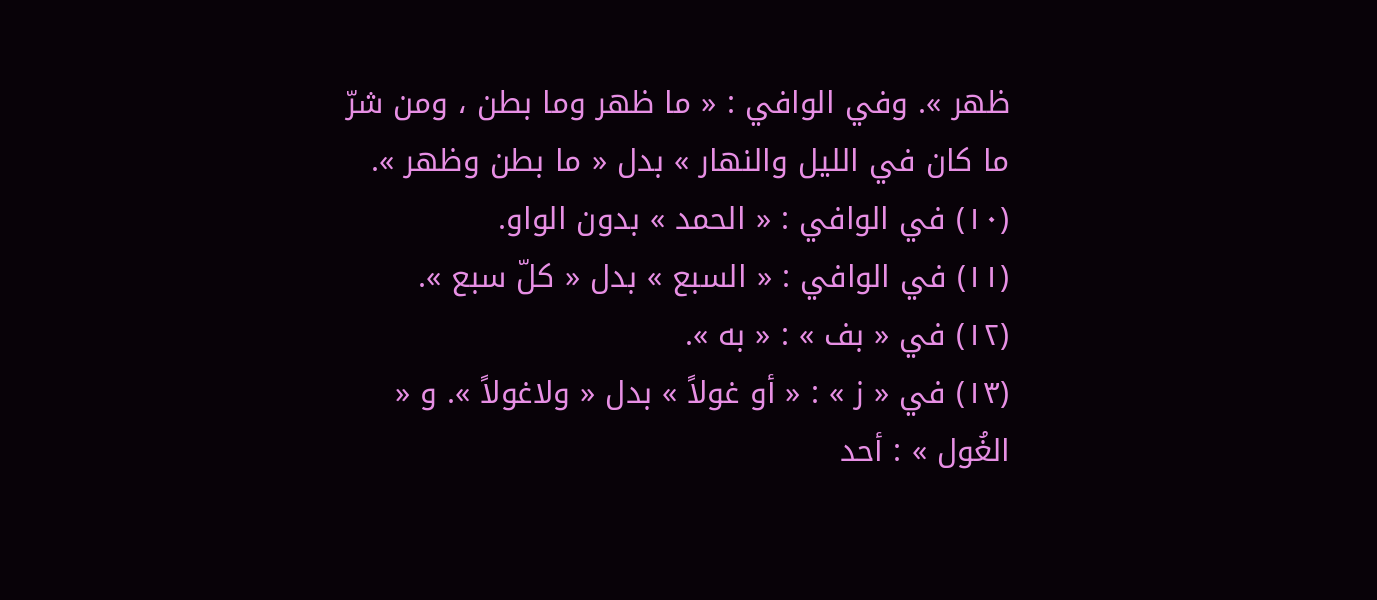ظهر ». وفي الوافي : « ما ظهر وما بطن ، ومن شرّ ما كان في الليل والنهار » بدل « ما بطن وظهر ».
(١٠) في الوافي : « الحمد » بدون الواو.
(١١) في الوافي : « السبع » بدل « كلّ سبع ».
(١٢) في « بف » : « به ».
(١٣) في « ز » : « أو غولاً » بدل « ولاغولاً ». و « الغُول » : أحد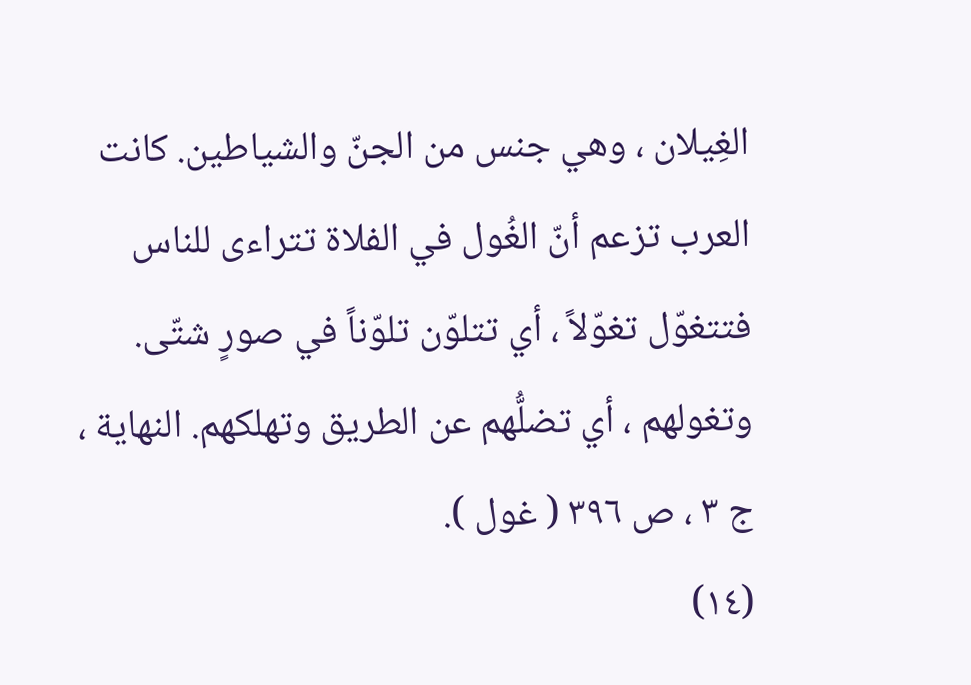الغِيلان ، وهي جنس من الجنّ والشياطين. كانت العرب تزعم أنّ الغُول في الفلاة تتراءى للناس فتتغوّل تغوّلاً ، أي تتلوّن تلوّناً في صورٍ شتّى. وتغولهم ، أي تضلُّهم عن الطريق وتهلكهم. النهاية ، ج ٣ ، ص ٣٩٦ ( غول ).
(١٤)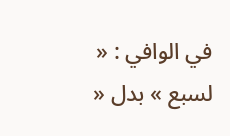في الوافي : « لسبع » بدل «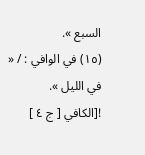السبع ».
(١٥) في الوافي : / « في الليل ».
![الكافي [ ج ٤ ]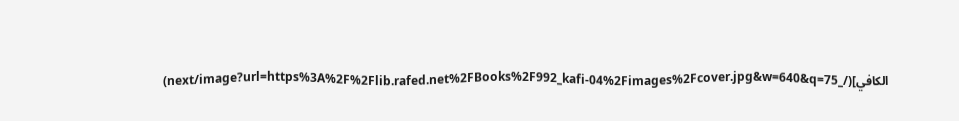الكافي](/_next/image?url=https%3A%2F%2Flib.rafed.net%2FBooks%2F992_kafi-04%2Fimages%2Fcover.jpg&w=640&q=75)